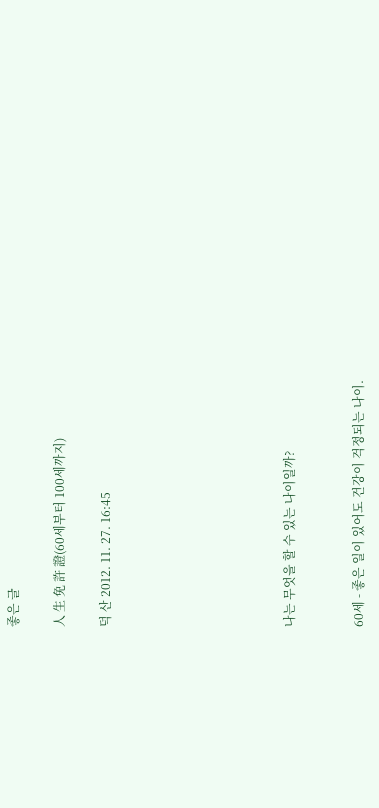좋은 글

人 生 免 許 證(60세부터 100세까지)

덕 산 2012. 11. 27. 16:45







나는 무엇을 할 수 있는 나이일까?


60세 - 좋은 일이 있어도 건강이 걱정되는 나이.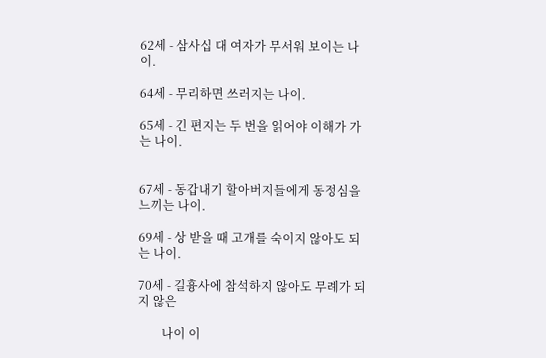62세 - 삼사십 대 여자가 무서워 보이는 나이.

64세 - 무리하면 쓰러지는 나이.

65세 - 긴 편지는 두 번을 읽어야 이해가 가는 나이.


67세 - 동갑내기 할아버지들에게 동정심을 느끼는 나이.

69세 - 상 받을 때 고개를 숙이지 않아도 되는 나이.

70세 - 길흉사에 참석하지 않아도 무례가 되지 않은

        나이 이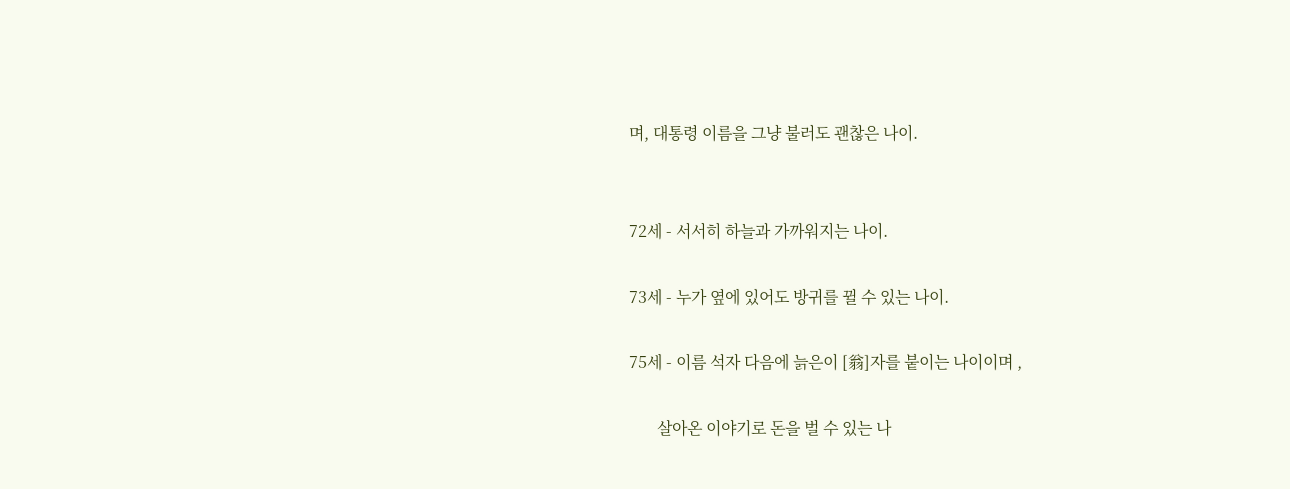며, 대통령 이름을 그냥 불러도 괜찮은 나이.


72세 - 서서히 하늘과 가까워지는 나이.

73세 - 누가 옆에 있어도 방귀를 뀔 수 있는 나이.

75세 - 이름 석자 다음에 늙은이 [翁]자를 붙이는 나이이며 ,

       살아온 이야기로 돈을 벌 수 있는 나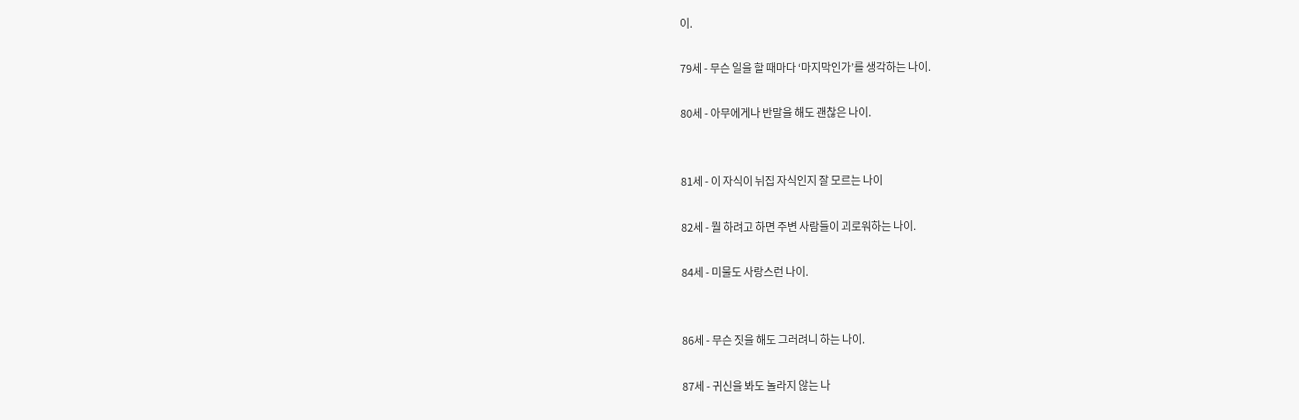이.

79세 - 무슨 일을 할 때마다 ‘마지막인가’를 생각하는 나이.

80세 - 아무에게나 반말을 해도 괜찮은 나이.


81세 - 이 자식이 뉘집 자식인지 잘 모르는 나이

82세 - 뭘 하려고 하면 주변 사람들이 괴로워하는 나이.

84세 - 미물도 사랑스런 나이.


86세 - 무슨 짓을 해도 그러려니 하는 나이.

87세 - 귀신을 봐도 놀라지 않는 나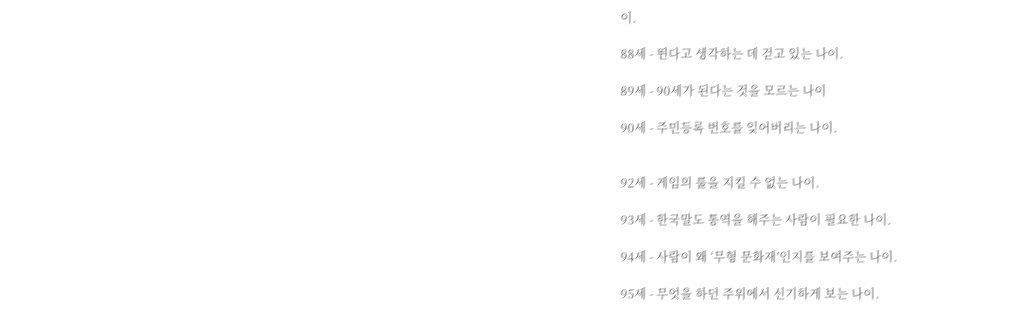이.

88세 - 뛴다고 생각하는 데 걷고 있는 나이.

89세 - 90세가 된다는 것을 모르는 나이

90세 - 주민등록 번호를 잊어버리는 나이.


92세 - 게임의 룰을 지킬 수 없는 나이.

93세 - 한국말도 통역을 해주는 사람이 필요한 나이.

94세 - 사람이 왜 ‘무형 문화재’인지를 보여주는 나이.

95세 - 무엇을 하던 주위에서 신기하게 보는 나이.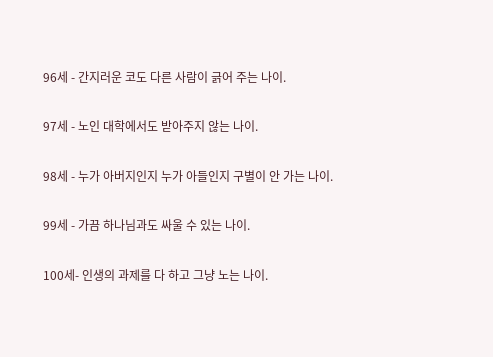96세 - 간지러운 코도 다른 사람이 긁어 주는 나이.

97세 - 노인 대학에서도 받아주지 않는 나이.

98세 - 누가 아버지인지 누가 아들인지 구별이 안 가는 나이.

99세 - 가끔 하나님과도 싸울 수 있는 나이.

100세- 인생의 과제를 다 하고 그냥 노는 나이.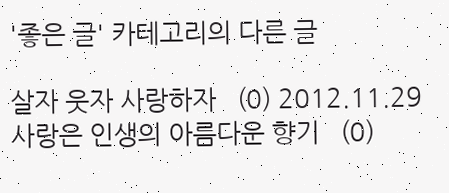'좋은 글' 카테고리의 다른 글

살자 웃자 사랑하자   (0) 2012.11.29
사랑은 인생의 아름다운 향기   (0)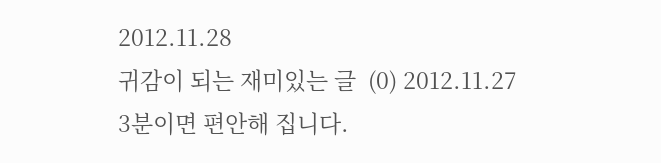2012.11.28
귀감이 되는 재미있는 글  (0) 2012.11.27
3분이면 편안해 집니다.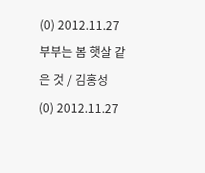(0) 2012.11.27
부부는 봄 햇살 같은 것 / 김홍성  (0) 2012.11.27